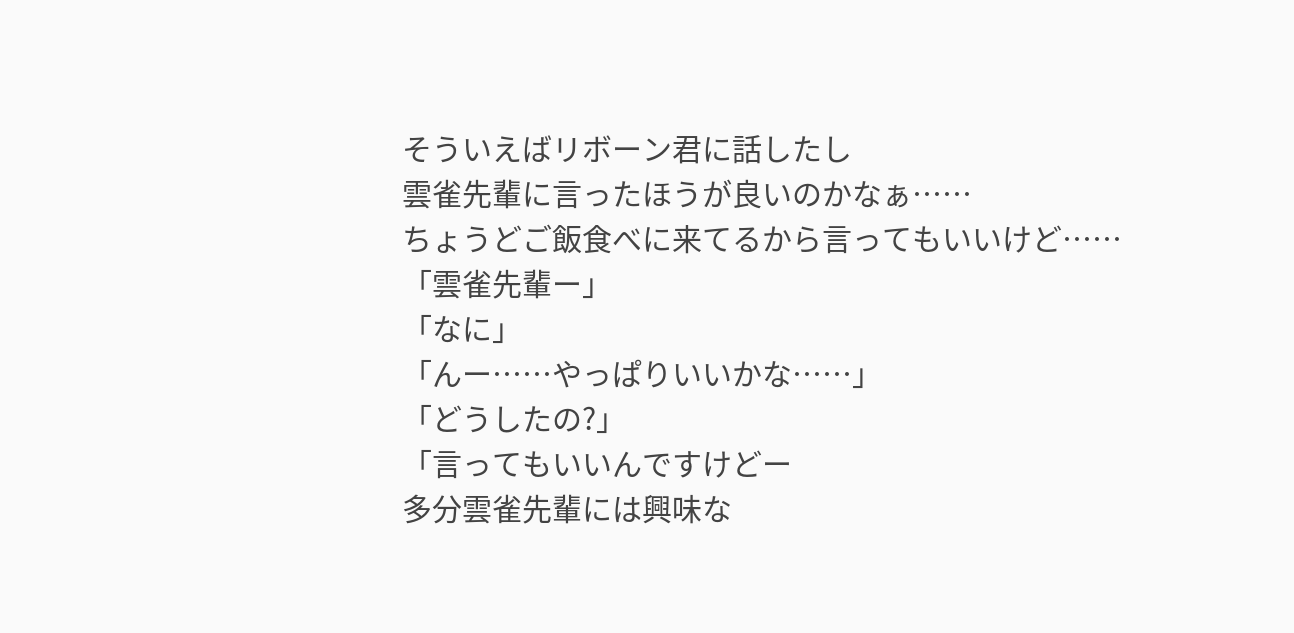そういえばリボーン君に話したし
雲雀先輩に言ったほうが良いのかなぁ……
ちょうどご飯食べに来てるから言ってもいいけど……
「雲雀先輩ー」
「なに」
「んー……やっぱりいいかな……」
「どうしたの?」
「言ってもいいんですけどー
多分雲雀先輩には興味な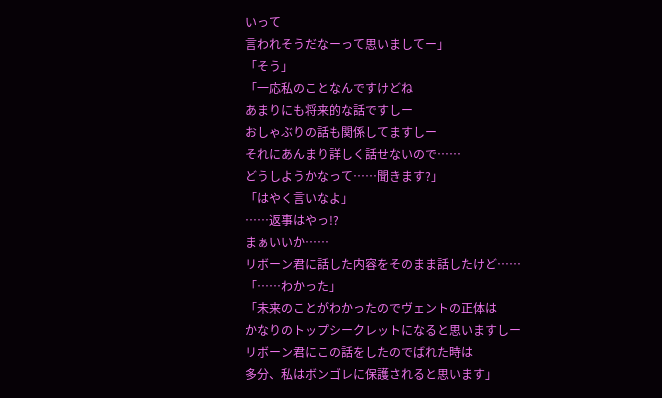いって
言われそうだなーって思いましてー」
「そう」
「一応私のことなんですけどね
あまりにも将来的な話ですしー
おしゃぶりの話も関係してますしー
それにあんまり詳しく話せないので……
どうしようかなって……聞きます?」
「はやく言いなよ」
……返事はやっ!?
まぁいいか……
リボーン君に話した内容をそのまま話したけど……
「……わかった」
「未来のことがわかったのでヴェントの正体は
かなりのトップシークレットになると思いますしー
リボーン君にこの話をしたのでばれた時は
多分、私はボンゴレに保護されると思います」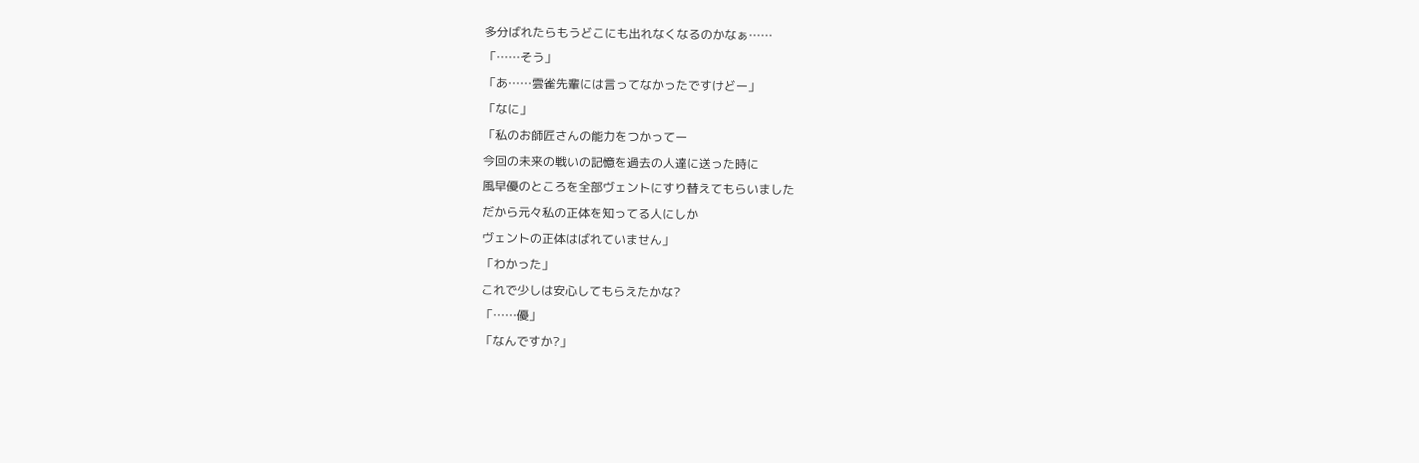多分ばれたらもうどこにも出れなくなるのかなぁ……
「……そう」
「あ……雲雀先輩には言ってなかったですけどー」
「なに」
「私のお師匠さんの能力をつかってー
今回の未来の戦いの記憶を過去の人達に送った時に
風早優のところを全部ヴェントにすり替えてもらいました
だから元々私の正体を知ってる人にしか
ヴェントの正体はばれていません」
「わかった」
これで少しは安心してもらえたかな?
「……優」
「なんですか?」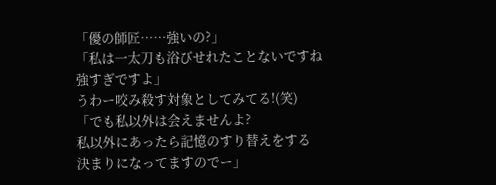「優の師匠……強いの?」
「私は一太刀も浴びせれたことないですね
強すぎですよ」
うわー咬み殺す対象としてみてる!(笑)
「でも私以外は会えませんよ?
私以外にあったら記憶のすり替えをする
決まりになってますのでー」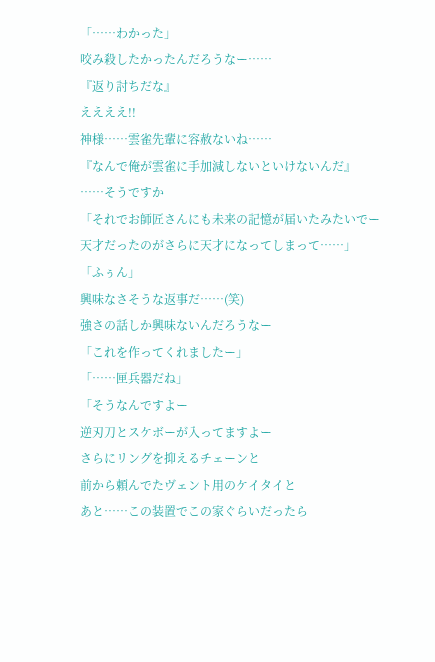「……わかった」
咬み殺したかったんだろうなー……
『返り討ちだな』
ええええ!!
神様……雲雀先輩に容赦ないね……
『なんで俺が雲雀に手加減しないといけないんだ』
……そうですか
「それでお師匠さんにも未来の記憶が届いたみたいでー
天才だったのがさらに天才になってしまって……」
「ふぅん」
興味なさそうな返事だ……(笑)
強さの話しか興味ないんだろうなー
「これを作ってくれましたー」
「……匣兵器だね」
「そうなんですよー
逆刃刀とスケボーが入ってますよー
さらにリングを抑えるチェーンと
前から頼んでたヴェント用のケイタイと
あと……この装置でこの家ぐらいだったら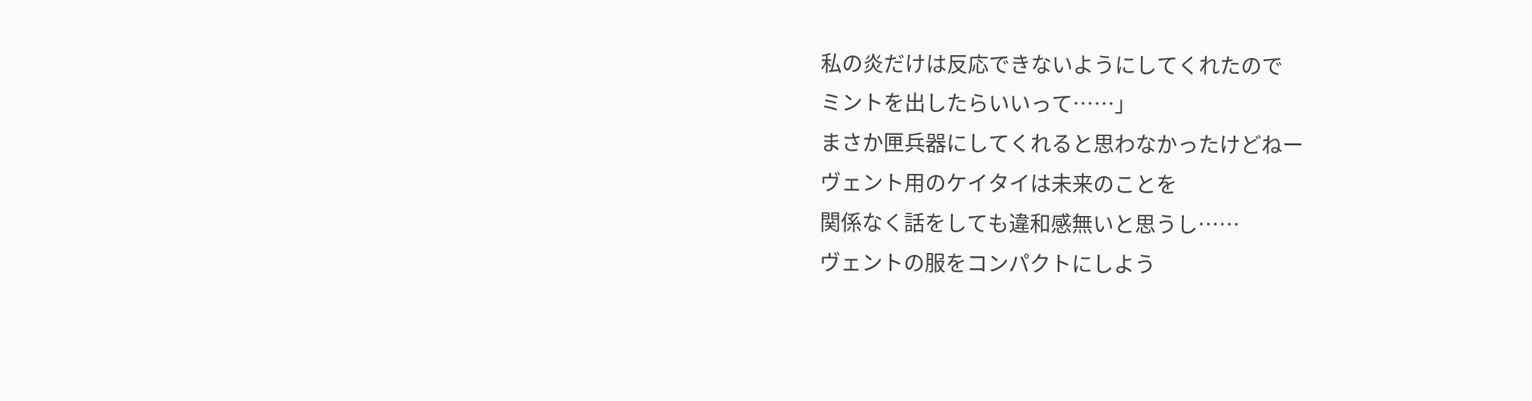私の炎だけは反応できないようにしてくれたので
ミントを出したらいいって……」
まさか匣兵器にしてくれると思わなかったけどねー
ヴェント用のケイタイは未来のことを
関係なく話をしても違和感無いと思うし……
ヴェントの服をコンパクトにしよう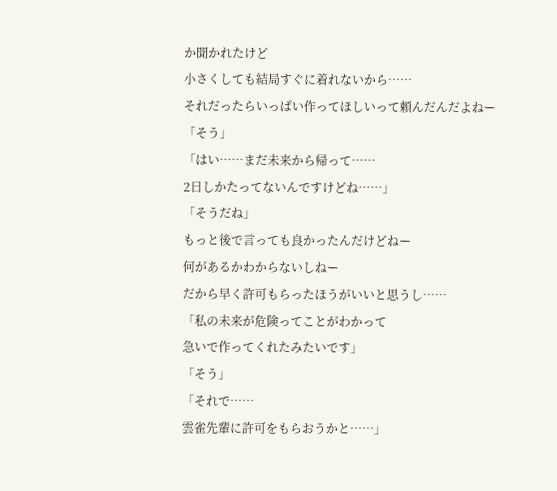か聞かれたけど
小さくしても結局すぐに着れないから……
それだったらいっぱい作ってほしいって頼んだんだよねー
「そう」
「はい……まだ未来から帰って……
2日しかたってないんですけどね……」
「そうだね」
もっと後で言っても良かったんだけどねー
何があるかわからないしねー
だから早く許可もらったほうがいいと思うし……
「私の未来が危険ってことがわかって
急いで作ってくれたみたいです」
「そう」
「それで……
雲雀先輩に許可をもらおうかと……」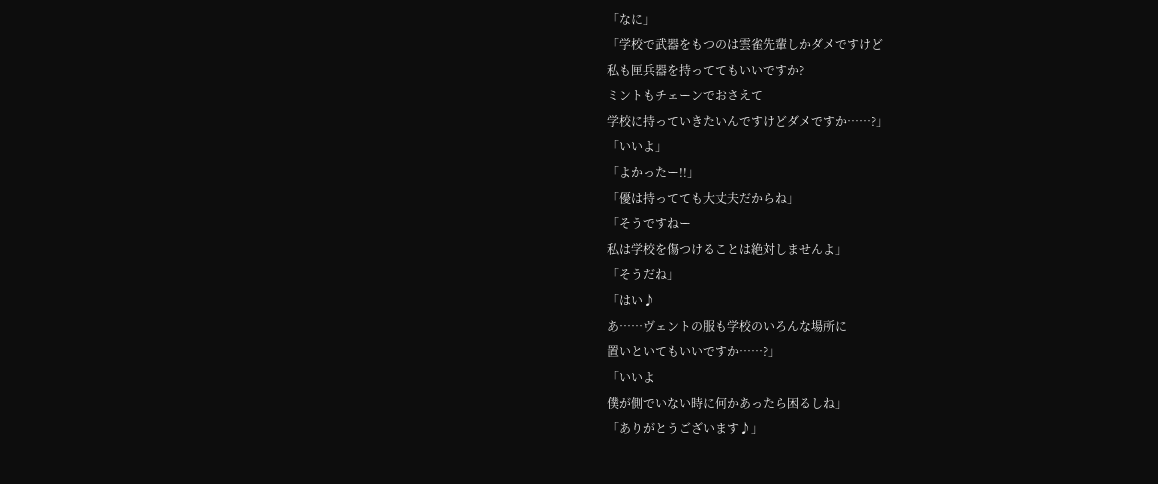「なに」
「学校で武器をもつのは雲雀先輩しかダメですけど
私も匣兵器を持っててもいいですか?
ミントもチェーンでおさえて
学校に持っていきたいんですけどダメですか……?」
「いいよ」
「よかったー!!」
「優は持ってても大丈夫だからね」
「そうですねー
私は学校を傷つけることは絶対しませんよ」
「そうだね」
「はい♪
あ……ヴェントの服も学校のいろんな場所に
置いといてもいいですか……?」
「いいよ
僕が側でいない時に何かあったら困るしね」
「ありがとうございます♪」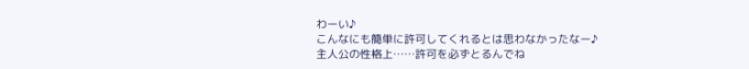わーい♪
こんなにも簡単に許可してくれるとは思わなかったなー♪
主人公の性格上……許可を必ずとるんでね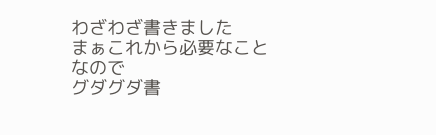わざわざ書きました
まぁこれから必要なことなので
グダグダ書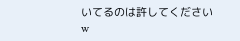いてるのは許してくださいw